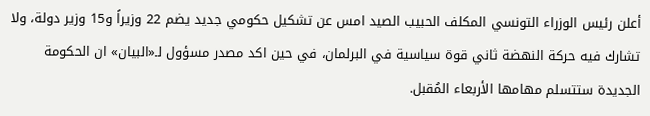أعلن رئيس الوزراء التونسي المكلف الحبيب الصيد امس عن تشكيل حكومي جديد يضم 22 وزيراً و15 وزير دولة، ولا تشارك فيه حركة النهضة ثاني قوة سياسية في البرلمان، في حين اكد مصدر مسؤول لـ«البيان» ان الحكومة الجديدة ستتسلم مهامها الأربعاء المُقبل.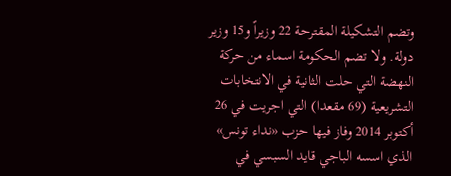وتضم التشكيلة المقترحة 22 وزيراً و15 وزير دولة. ولا تضم الحكومة اسماء من حركة النهضة التي حلت الثانية في الانتخابات التشريعية (69 مقعدا) التي اجريت في 26 أكتوبر 2014 وفاز فيها حزب «نداء تونس» الذي اسسه الباجي قايد السبسي في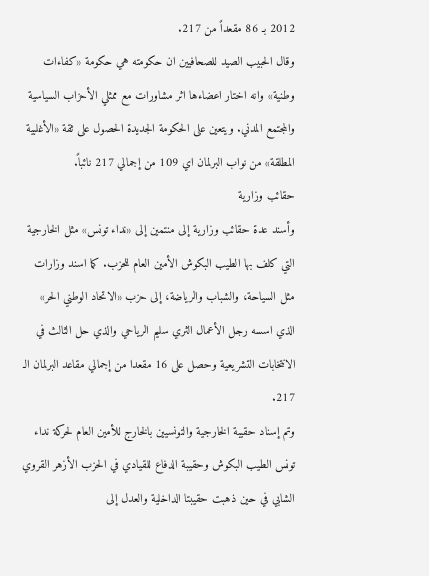2012 بـ 86 مقعداً من 217.
وقال الحبيب الصيد للصحافيين ان حكومته هي حكومة «كفاءات وطنية» وانه اختار اعضاءها اثر مشاورات مع ممثلي الأحزاب السياسية والمجتمع المدني. ويتعين على الحكومة الجديدة الحصول على ثقة «الأغلبية المطلقة» من نواب البرلمان اي 109 من إجمالي 217 نائباً.
حقائب وزارية
وأسند عدة حقائب وزارية إلى منتمين إلى «نداء تونس» مثل الخارجية التي كلف بها الطيب البكوش الأمين العام للحزب. كما اسند وزارات مثل السياحة، والشباب والرياضة، إلى حزب «الاتحاد الوطني الحر» الذي اسسه رجل الأعمال الثري سليم الرياحي والذي حل الثالث في الانتخابات التشريعية وحصل على 16 مقعدا من إجمالي مقاعد البرلمان الـ 217.
وتم إسناد حقيبة الخارجية والتونسيين بالخارج للأمين العام لحركة نداء تونس الطيب البكوش وحقيبة الدفاع للقيادي في الحزب الأزهر القروي الشابي في حين ذهبت حقيبتا الداخلية والعدل إلى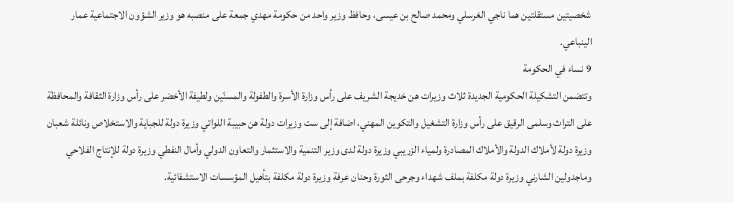شخصيتين مستقلتين هما ناجي الغرسلي ومحمد صالح بن عيسى، وحافظ وزير واحد من حكومة مهدي جمعة على منصبه هو وزير الشؤون الاجتماعية عمار الينباعي.
9 نساء في الحكومة
وتتضمن التشكيلة الحكومية الجديدة ثلاث وزيرات هن خديجة الشريف على رأس وزارة الأسرة والطفولة والمسنّين ولطيفة الأخضر على رأس وزارة الثقافة والمحافظة على التراث وسلمى الرقيق على رأس وزارة التشغيل والتكوين المهني، اضافة إلى ست وزيرات دولة هن حبيبة اللواتي وزيرة دولة للجباية والاستخلاص ونائلة شعبان وزيرة دولة لأملاك الدولة والأملاك المصادرة ولمياء الزريبي وزيرة دولة لدى وزير التنمية والاستثمار والتعاون الدولي وأمال النفطي وزيرة دولة للإنتاج الفلاحي وماجدولين الشارني وزيرة دولة مكلفة بملف شهداء وجرحى الثورة وحنان عرفة وزيرة دولة مكلفة بتأهيل المؤسسات الاستشفائية.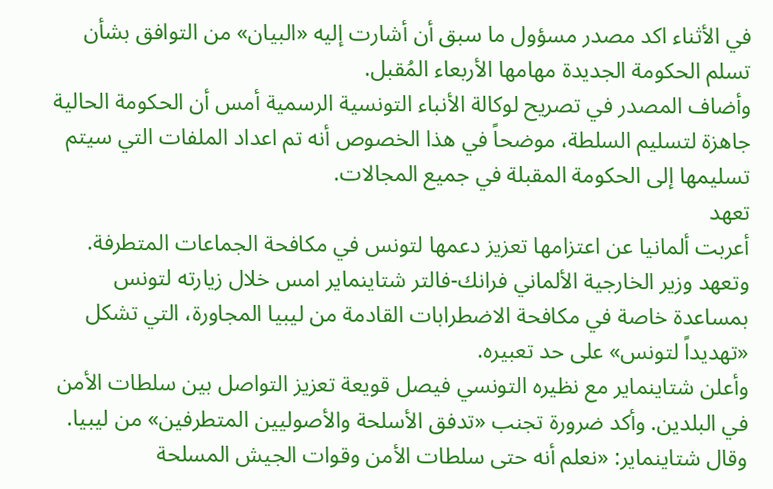في الأثناء اكد مصدر مسؤول ما سبق أن أشارت إليه «البيان» من التوافق بشأن تسلم الحكومة الجديدة مهامها الأربعاء المُقبل.
وأضاف المصدر في تصريح لوكالة الأنباء التونسية الرسمية أمس أن الحكومة الحالية جاهزة لتسليم السلطة، موضحاً في هذا الخصوص أنه تم اعداد الملفات التي سيتم تسليمها إلى الحكومة المقبلة في جميع المجالات.
تعهد
أعربت ألمانيا عن اعتزامها تعزيز دعمها لتونس في مكافحة الجماعات المتطرفة.
وتعهد وزير الخارجية الألماني فرانك-فالتر شتاينماير امس خلال زيارته لتونس بمساعدة خاصة في مكافحة الاضطرابات القادمة من ليبيا المجاورة، التي تشكل «تهديداً لتونس» على حد تعبيره.
وأعلن شتاينماير مع نظيره التونسي فيصل قويعة تعزيز التواصل بين سلطات الأمن في البلدين. وأكد ضرورة تجنب «تدفق الأسلحة والأصوليين المتطرفين» من ليبيا.
وقال شتاينماير: «نعلم أنه حتى سلطات الأمن وقوات الجيش المسلحة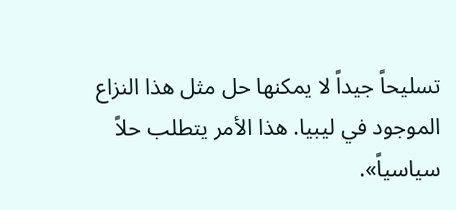تسليحاً جيداً لا يمكنها حل مثل هذا النزاع الموجود في ليبيا. هذا الأمر يتطلب حلاً سياسياً».